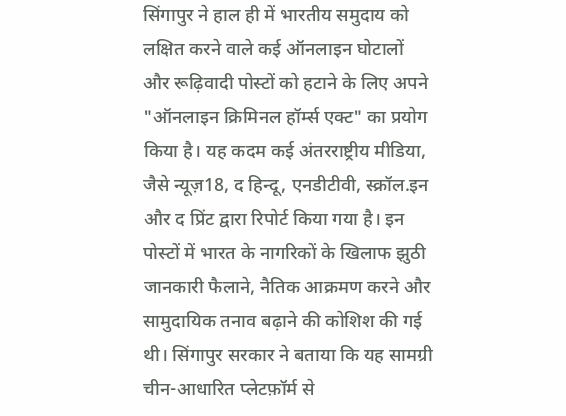सिंगापुर ने हाल ही में भारतीय समुदाय को लक्षित करने वाले कई ऑनलाइन घोटालों और रूढ़िवादी पोस्टों को हटाने के लिए अपने "ऑनलाइन क्रिमिनल हॉर्म्स एक्ट" का प्रयोग किया है। यह कदम कई अंतरराष्ट्रीय मीडिया, जैसे न्यूज़18, द हिन्दू, एनडीटीवी, स्क्रॉल.इन और द प्रिंट द्वारा रिपोर्ट किया गया है। इन पोस्टों में भारत के नागरिकों के खिलाफ झुठी जानकारी फैलाने, नैतिक आक्रमण करने और सामुदायिक तनाव बढ़ाने की कोशिश की गई थी। सिंगापुर सरकार ने बताया कि यह सामग्री चीन-आधारित प्लेटफ़ॉर्म से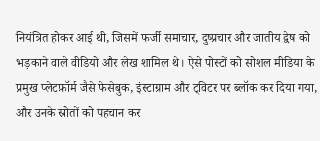नियंत्रित होकर आई थी, जिसमें फर्जी समाचार, दुष्प्रचार और जातीय द्वेष को भड़काने वाले वीडियो और लेख शामिल थे। ऐसे पोस्टों को सोशल मीडिया के प्रमुख प्लेटफ़ॉर्म जैसे फेसेबुक, इंस्टाग्राम और ट्विटर पर ब्लॉक कर दिया गया, और उनके स्रोतों को पहचान कर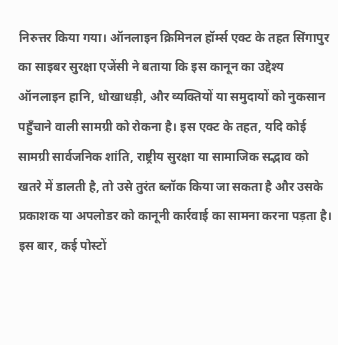निरुत्तर किया गया। ऑनलाइन क्रिमिनल हॉर्म्स एक्ट के तहत सिंगापुर का साइबर सुरक्षा एजेंसी ने बताया कि इस कानून का उद्देश्य ऑनलाइन हानि, धोखाधड़ी, और व्यक्तियों या समुदायों को नुकसान पहुँचाने वाली सामग्री को रोकना है। इस एक्ट के तहत, यदि कोई सामग्री सार्वजनिक शांति, राष्ट्रीय सुरक्षा या सामाजिक सद्भाव को खतरे में डालती है, तो उसे तुरंत ब्लॉक किया जा सकता है और उसके प्रकाशक या अपलोडर को कानूनी कार्रवाई का सामना करना पड़ता है। इस बार, कई पोस्टों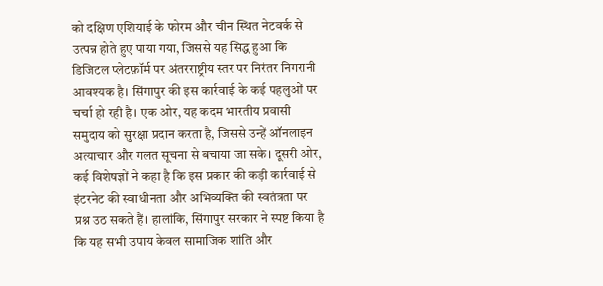को दक्षिण एशियाई के फोरम और चीन स्थित नेटवर्क से उत्पन्न होते हुए पाया गया, जिससे यह सिद्ध हुआ कि डिजिटल प्लेटफ़ॉर्म पर अंतरराष्ट्रीय स्तर पर निरंतर निगरानी आवश्यक है। सिंगापुर की इस कार्रवाई के कई पहलुओं पर चर्चा हो रही है। एक ओर, यह कदम भारतीय प्रवासी समुदाय को सुरक्षा प्रदान करता है, जिससे उन्हें ऑनलाइन अत्याचार और गलत सूचना से बचाया जा सके। दूसरी ओर, कई विशेषज्ञों ने कहा है कि इस प्रकार की कड़ी कार्रवाई से इंटरनेट की स्वाधीनता और अभिव्यक्ति की स्वतंत्रता पर प्रश्न उठ सकते हैं। हालांकि, सिंगापुर सरकार ने स्पष्ट किया है कि यह सभी उपाय केवल सामाजिक शांति और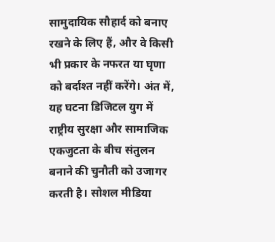सामुदायिक सौहार्द को बनाए रखने के लिए हैं, और वे किसी भी प्रकार के नफरत या घृणा को बर्दाश्त नहीं करेंगे। अंत में, यह घटना डिजिटल युग में राष्ट्रीय सुरक्षा और सामाजिक एकजुटता के बीच संतुलन बनाने की चुनौती को उजागर करती है। सोशल मीडिया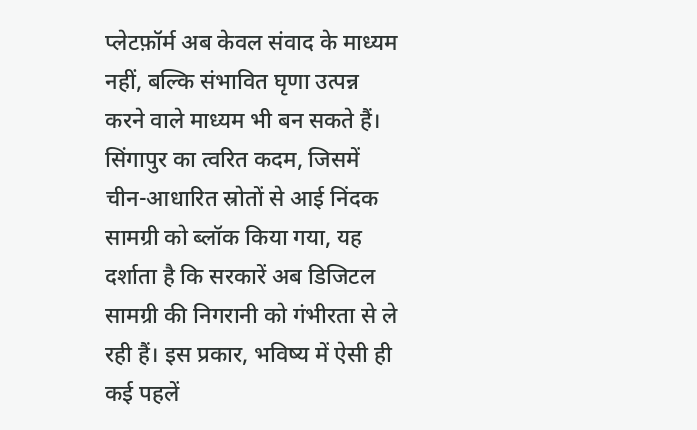प्लेटफ़ॉर्म अब केवल संवाद के माध्यम नहीं, बल्कि संभावित घृणा उत्पन्न करने वाले माध्यम भी बन सकते हैं। सिंगापुर का त्वरित कदम, जिसमें चीन-आधारित स्रोतों से आई निंदक सामग्री को ब्लॉक किया गया, यह दर्शाता है कि सरकारें अब डिजिटल सामग्री की निगरानी को गंभीरता से ले रही हैं। इस प्रकार, भविष्य में ऐसी ही कई पहलें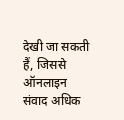देखी जा सकती हैं, जिससे ऑनलाइन संवाद अधिक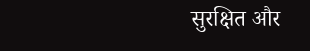सुरक्षित और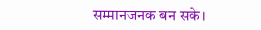सम्मानजनक बन सके।